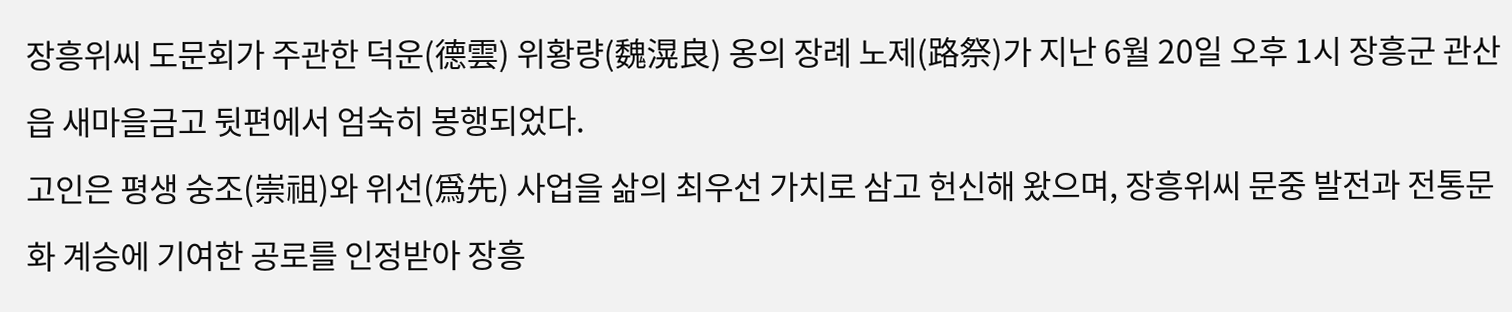장흥위씨 도문회가 주관한 덕운(德雲) 위황량(魏滉良) 옹의 장례 노제(路祭)가 지난 6월 20일 오후 1시 장흥군 관산읍 새마을금고 뒷편에서 엄숙히 봉행되었다.
고인은 평생 숭조(崇祖)와 위선(爲先) 사업을 삶의 최우선 가치로 삼고 헌신해 왔으며, 장흥위씨 문중 발전과 전통문화 계승에 기여한 공로를 인정받아 장흥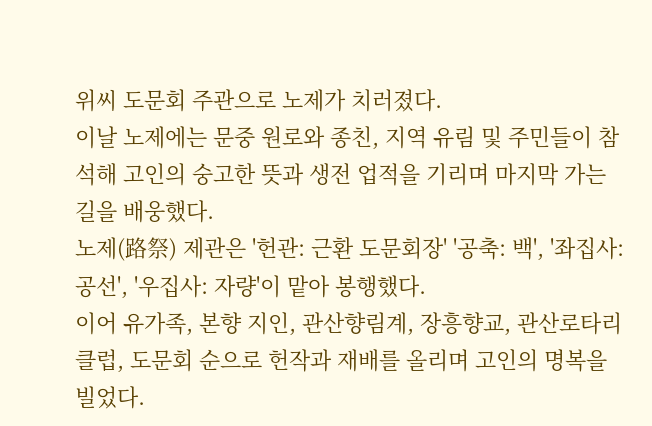위씨 도문회 주관으로 노제가 치러졌다.
이날 노제에는 문중 원로와 종친, 지역 유림 및 주민들이 참석해 고인의 숭고한 뜻과 생전 업적을 기리며 마지막 가는 길을 배웅했다.
노제(路祭) 제관은 '헌관: 근환 도문회장' '공축: 백', '좌집사: 공선', '우집사: 자량'이 맡아 봉행했다.
이어 유가족, 본향 지인, 관산향림계, 장흥향교, 관산로타리클럽, 도문회 순으로 헌작과 재배를 올리며 고인의 명복을 빌었다.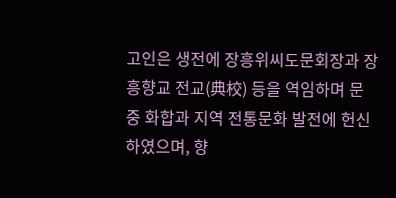고인은 생전에 장흥위씨도문회장과 장흥향교 전교(典校) 등을 역임하며 문중 화합과 지역 전통문화 발전에 헌신하였으며, 향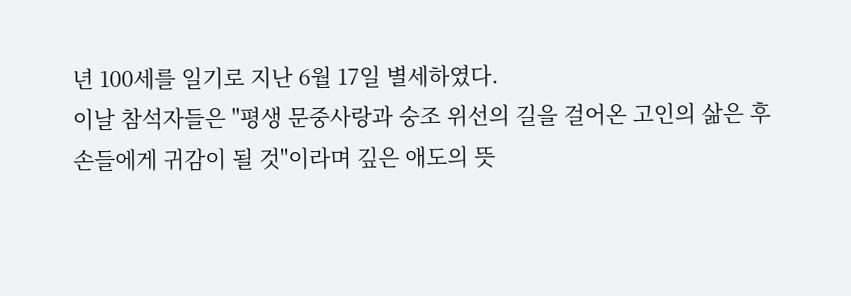년 100세를 일기로 지난 6월 17일 별세하였다.
이날 참석자들은 "평생 문중사랑과 숭조 위선의 길을 걸어온 고인의 삶은 후손들에게 귀감이 될 것"이라며 깊은 애도의 뜻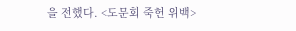을 전했다. <도문회 죽헌 위백>